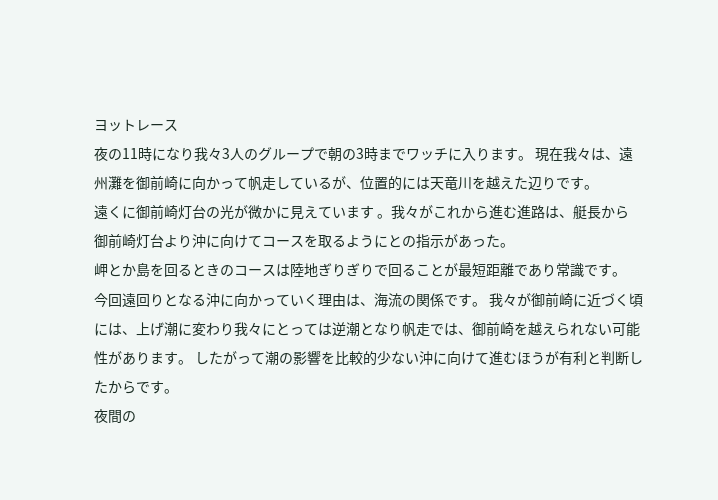ヨットレース
夜の11時になり我々3人のグループで朝の3時までワッチに入ります。 現在我々は、遠州灘を御前崎に向かって帆走しているが、位置的には天竜川を越えた辺りです。
遠くに御前崎灯台の光が微かに見えています 。我々がこれから進む進路は、艇長から 御前崎灯台より沖に向けてコースを取るようにとの指示があった。
岬とか島を回るときのコースは陸地ぎりぎりで回ることが最短距離であり常識です。
今回遠回りとなる沖に向かっていく理由は、海流の関係です。 我々が御前崎に近づく頃には、上げ潮に変わり我々にとっては逆潮となり帆走では、御前崎を越えられない可能性があります。 したがって潮の影響を比較的少ない沖に向けて進むほうが有利と判断したからです。
夜間の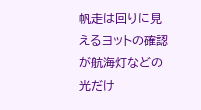帆走は回りに見えるヨットの確認が航海灯などの光だけ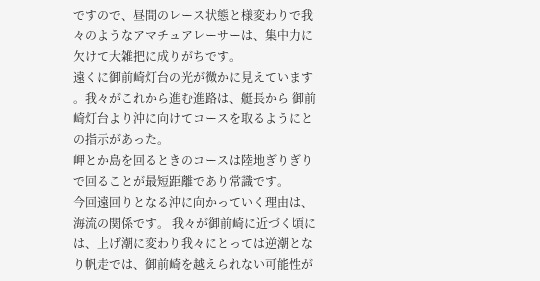ですので、昼間のレース状態と様変わりで我々のようなアマチュアレーサーは、集中力に欠けて大雑把に成りがちです。
遠くに御前崎灯台の光が微かに見えています 。我々がこれから進む進路は、艇長から 御前崎灯台より沖に向けてコースを取るようにとの指示があった。
岬とか島を回るときのコースは陸地ぎりぎりで回ることが最短距離であり常識です。
今回遠回りとなる沖に向かっていく理由は、海流の関係です。 我々が御前崎に近づく頃には、上げ潮に変わり我々にとっては逆潮となり帆走では、御前崎を越えられない可能性が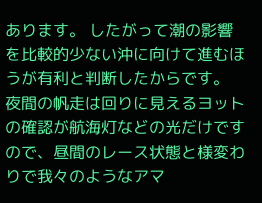あります。 したがって潮の影響を比較的少ない沖に向けて進むほうが有利と判断したからです。
夜間の帆走は回りに見えるヨットの確認が航海灯などの光だけですので、昼間のレース状態と様変わりで我々のようなアマ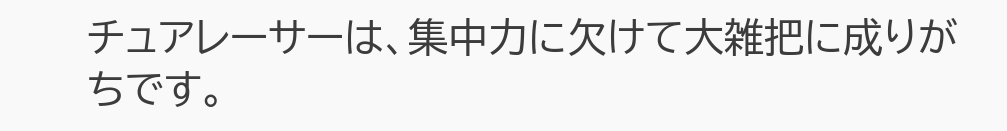チュアレーサーは、集中力に欠けて大雑把に成りがちです。